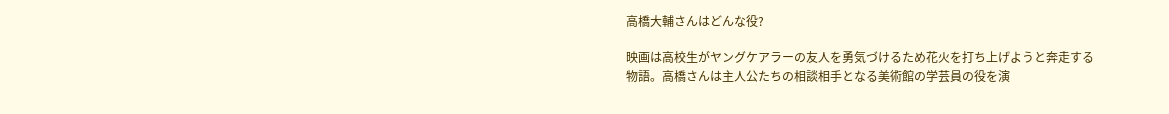高橋大輔さんはどんな役?

映画は高校生がヤングケアラーの友人を勇気づけるため花火を打ち上げようと奔走する物語。高橋さんは主人公たちの相談相手となる美術館の学芸員の役を演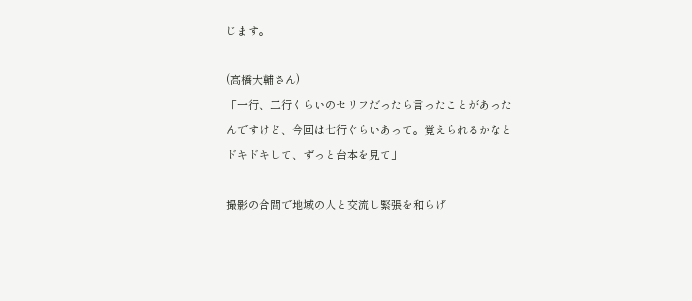じます。

(高橋大輔さん)
「一行、二行くらいのセリフだったら言ったことがあったんですけど、今回は七行ぐらいあって。覚えられるかなとドキドキして、ずっと台本を見て」

撮影の合間で地域の人と交流し緊張を和らげ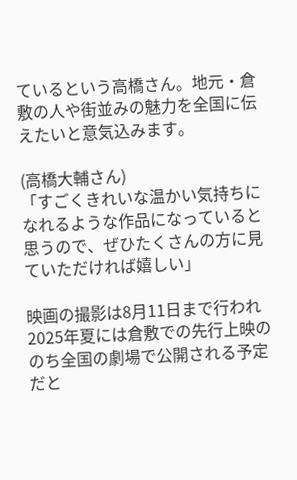ているという高橋さん。地元・倉敷の人や街並みの魅力を全国に伝えたいと意気込みます。

(高橋大輔さん)
「すごくきれいな温かい気持ちになれるような作品になっていると思うので、ぜひたくさんの方に見ていただければ嬉しい」

映画の撮影は8月11日まで行われ2025年夏には倉敷での先行上映ののち全国の劇場で公開される予定だと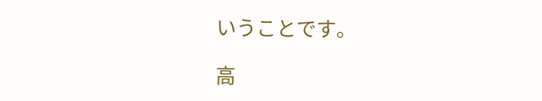いうことです。

高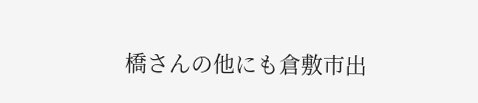橋さんの他にも倉敷市出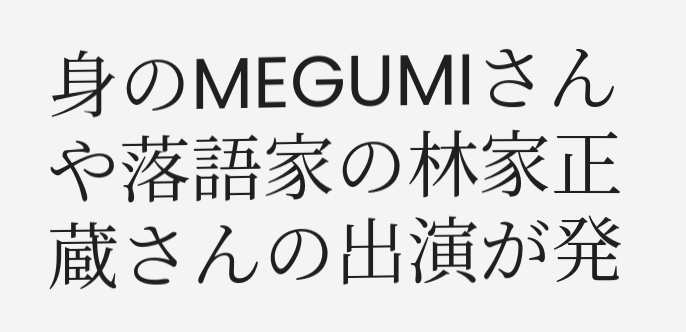身のMEGUMIさんや落語家の林家正蔵さんの出演が発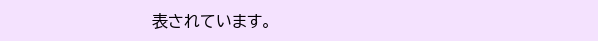表されています。